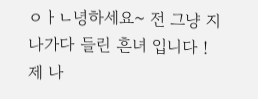ㅇㅏㄴ녕하세요~ 전 그냥 지나가다 들린 흔녀 입니다 !
제 나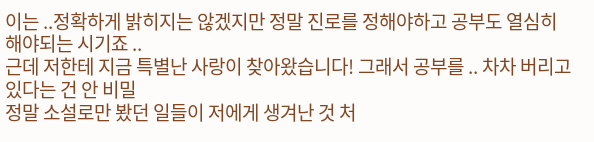이는 ..정확하게 밝히지는 않겠지만 정말 진로를 정해야하고 공부도 열심히 해야되는 시기죠 ..
근데 저한테 지금 특별난 사랑이 찾아왔습니다! 그래서 공부를 .. 차차 버리고 있다는 건 안 비밀
정말 소설로만 봤던 일들이 저에게 생겨난 것 처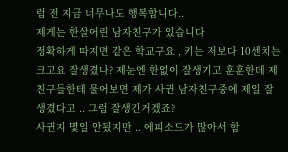럼 전 지금 너무나도 행복합니다..
제게는 한살어린 남자친구가 있습니다
정확하게 따지면 같은 학교구요 , 키는 저보다 10센치는 크고요 잘생겼나? 제눈엔 한없이 잘생기고 훈훈한데 제 친구들한테 물어보면 제가 사귄 남자친구중에 제일 잘생겼다고 .. 그럼 잘생긴거겠죠?
사귄지 몇일 안됬지만 .. 에피소드가 많아서 함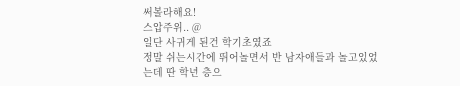써볼라해요!
스압주위.. @
일단 사귀게 된건 학기초였죠
정말 쉬는시간에 뛰어놀면서 반 남자애들과 놀고있었는데 딴 학년 층으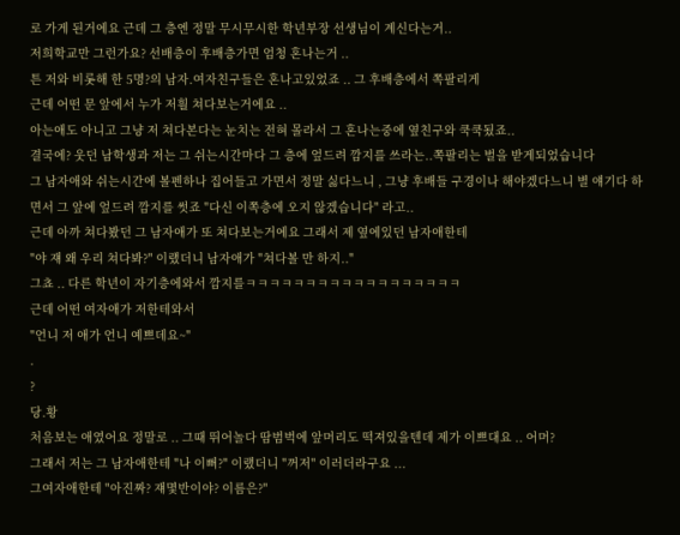로 가게 된거에요 근데 그 층엔 정말 무시무시한 학년부장 선생님이 계신다는거..
저희학교만 그런가요? 선배층이 후배층가면 엄청 혼나는거 ..
튼 저와 비롯해 한 5명?의 남자.여자친구들은 혼나고있었죠 .. 그 후배층에서 쪽팔리게
근데 어떤 문 앞에서 누가 저흴 쳐다보는거에요 ..
아는애도 아니고 그냥 저 쳐다본다는 눈치는 전혀 몰라서 그 혼나는중에 옆친구와 쿡쿡됬죠..
결국에? 웃던 남학생과 저는 그 쉬는시간마다 그 층에 엎드려 깜지를 쓰라는..쪽팔리는 벌을 받게되었습니다
그 남자애와 쉬는시간에 볼펜하나 집어들고 가면서 정말 싫다느니 , 그냥 후배들 구경이나 해야겠다느니 별 얘기다 하면서 그 앞에 엎드려 깜지를 썻죠 "다신 이쪽층에 오지 않겠습니다" 라고..
근데 아까 쳐다봤던 그 남자애가 또 쳐다보는거에요 그래서 제 옆에있던 남자애한테
"야 쟤 왜 우리 쳐다봐?" 이랬더니 남자애가 "쳐다볼 만 하지.."
그쵸 .. 다른 학년이 자기층에와서 깜지를ㅋㅋㅋㅋㅋㅋㅋㅋㅋㅋㅋㅋㅋㅋㅋㅋㅋㅋ
근데 어떤 여자애가 저한테와서
"언니 저 애가 언니 예쁘데요~"
.
?
당.황
처음보는 애였어요 정말로 .. 그때 뛰어놀다 땀범벅에 앞머리도 떡져있을텐데 제가 이쁘대요 .. 어머?
그래서 저는 그 남자애한테 "나 이뻐?" 이랬더니 "꺼저" 이러더라구요 ...
그여자애한테 "아진짜? 쟤몇반이야? 이름은?"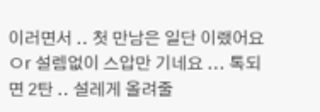이러면서 .. 첫 만남은 일단 이랬어요
ㅇr 설렘없이 스압만 기네요 ... 톡되면 2탄 .. 설레게 올려줄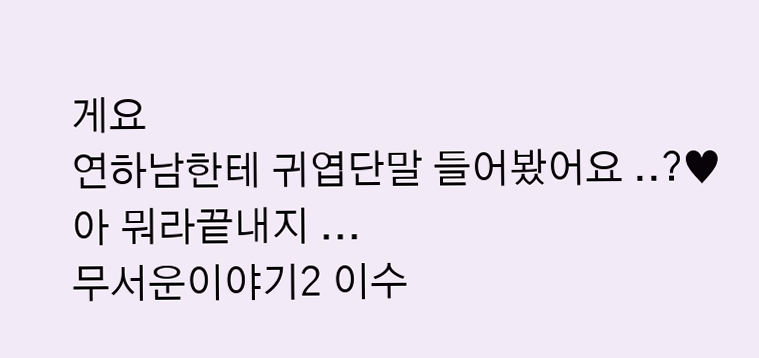게요
연하남한테 귀엽단말 들어봤어요 ..?♥
아 뭐라끝내지 ...
무서운이야기2 이수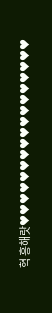혁 흥해랏♥♥♥♥♥♥♥♥♥♥♥♥♥♥♥♥♥